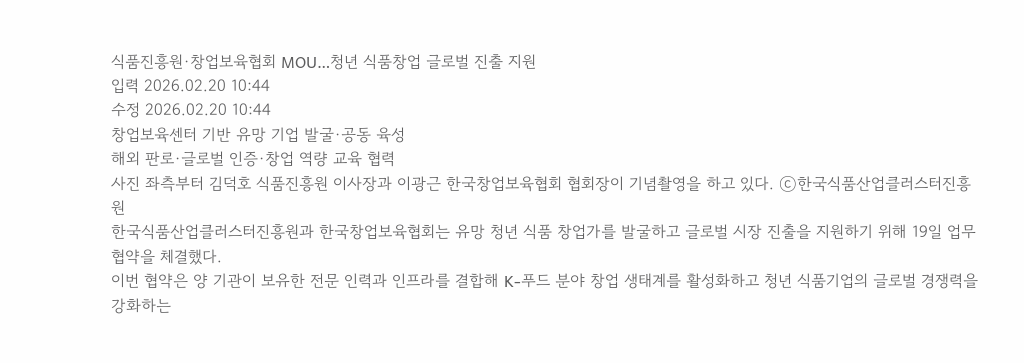식품진흥원·창업보육협회 MOU…청년 식품창업 글로벌 진출 지원
입력 2026.02.20 10:44
수정 2026.02.20 10:44
창업보육센터 기반 유망 기업 발굴·공동 육성
해외 판로·글로벌 인증·창업 역량 교육 협력
사진 좌측부터 김덕호 식품진흥원 이사장과 이광근 한국창업보육협회 협회장이 기념촬영을 하고 있다. ⓒ한국식품산업클러스터진흥원
한국식품산업클러스터진흥원과 한국창업보육협회는 유망 청년 식품 창업가를 발굴하고 글로벌 시장 진출을 지원하기 위해 19일 업무협약을 체결했다.
이번 협약은 양 기관이 보유한 전문 인력과 인프라를 결합해 K-푸드 분야 창업 생태계를 활성화하고 청년 식품기업의 글로벌 경쟁력을 강화하는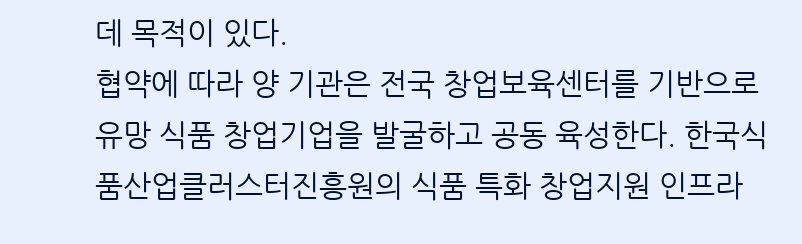데 목적이 있다.
협약에 따라 양 기관은 전국 창업보육센터를 기반으로 유망 식품 창업기업을 발굴하고 공동 육성한다. 한국식품산업클러스터진흥원의 식품 특화 창업지원 인프라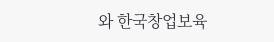와 한국창업보육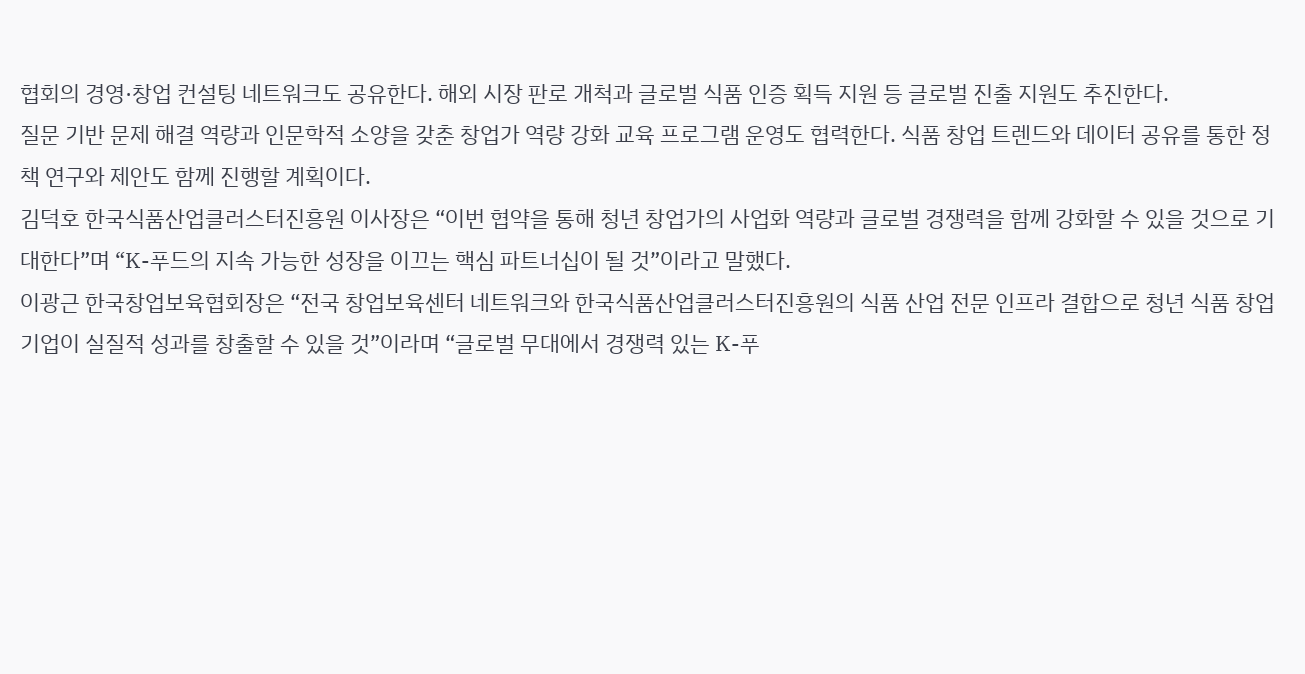협회의 경영·창업 컨설팅 네트워크도 공유한다. 해외 시장 판로 개척과 글로벌 식품 인증 획득 지원 등 글로벌 진출 지원도 추진한다.
질문 기반 문제 해결 역량과 인문학적 소양을 갖춘 창업가 역량 강화 교육 프로그램 운영도 협력한다. 식품 창업 트렌드와 데이터 공유를 통한 정책 연구와 제안도 함께 진행할 계획이다.
김덕호 한국식품산업클러스터진흥원 이사장은 “이번 협약을 통해 청년 창업가의 사업화 역량과 글로벌 경쟁력을 함께 강화할 수 있을 것으로 기대한다”며 “K-푸드의 지속 가능한 성장을 이끄는 핵심 파트너십이 될 것”이라고 말했다.
이광근 한국창업보육협회장은 “전국 창업보육센터 네트워크와 한국식품산업클러스터진흥원의 식품 산업 전문 인프라 결합으로 청년 식품 창업기업이 실질적 성과를 창출할 수 있을 것”이라며 “글로벌 무대에서 경쟁력 있는 K-푸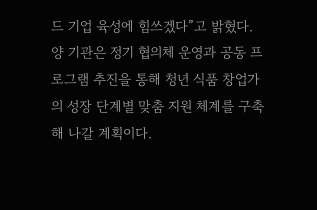드 기업 육성에 힘쓰겠다”고 밝혔다.
양 기관은 정기 협의체 운영과 공동 프로그램 추진을 통해 청년 식품 창업가의 성장 단계별 맞춤 지원 체계를 구축해 나갈 계획이다.